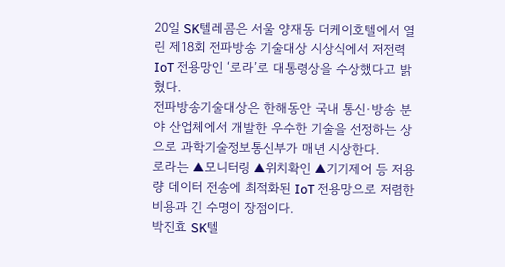20일 SK텔레콤은 서울 양재동 더케이호텔에서 열린 제18회 전파방송 기술대상 시상식에서 저전력 IoT 전용망인 ‘로라’로 대통령상을 수상했다고 밝혔다.
전파방송기술대상은 한해동안 국내 통신·방송 분야 산업체에서 개발한 우수한 기술을 선정하는 상으로 과학기술정보통신부가 매년 시상한다.
로라는 ▲모니터링 ▲위치확인 ▲기기제어 등 저용량 데이터 전송에 최적화된 IoT 전용망으로 저렴한 비용과 긴 수명이 장점이다.
박진효 SK텔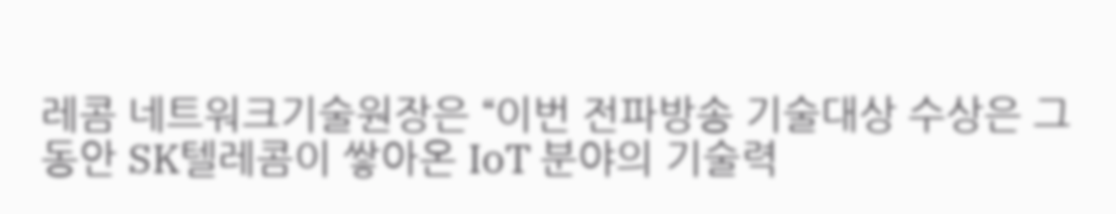레콤 네트워크기술원장은 “이번 전파방송 기술대상 수상은 그 동안 SK텔레콤이 쌓아온 IoT 분야의 기술력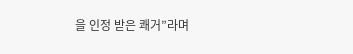을 인정 받은 쾌거”라며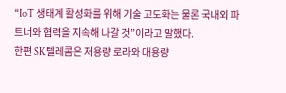“IoT 생태계 활성화를 위해 기술 고도화는 물론 국내외 파트너와 협력을 지속해 나갈 것”이라고 말했다.
한편 SK텔레콤은 저용량 로라와 대용량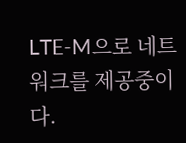LTE-M으로 네트워크를 제공중이다.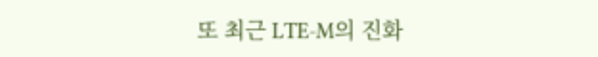또 최근 LTE-M의 진화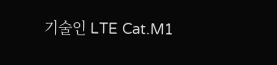기술인 LTE Cat.M1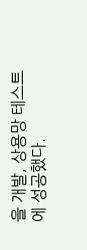을 개발, 상용망 테스트에 성공했다.